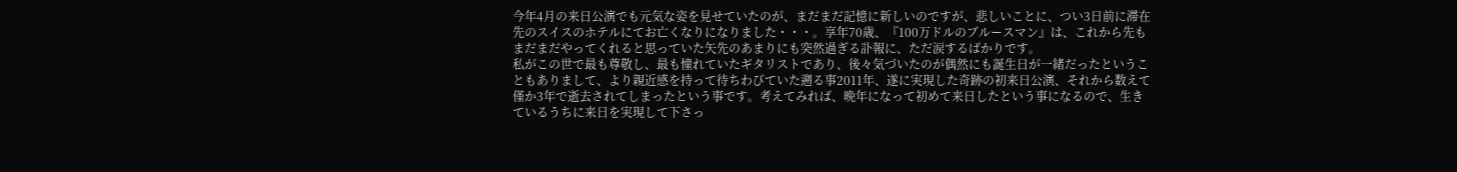今年4月の来日公演でも元気な姿を見せていたのが、まだまだ記憶に新しいのですが、悲しいことに、つい3日前に滞在先のスイスのホテルにてお亡くなりになりました・・・。享年70歳、『100万ドルのブルースマン』は、これから先もまだまだやってくれると思っていた矢先のあまりにも突然過ぎる訃報に、ただ涙するばかりです。
私がこの世で最も尊敬し、最も憧れていたギタリストであり、後々気づいたのが偶然にも誕生日が一緒だったということもありまして、より親近感を持って待ちわびていた遡る事2011年、遂に実現した奇跡の初来日公演、それから数えて僅か3年で逝去されてしまったという事です。考えてみれば、晩年になって初めて来日したという事になるので、生きているうちに来日を実現して下さっ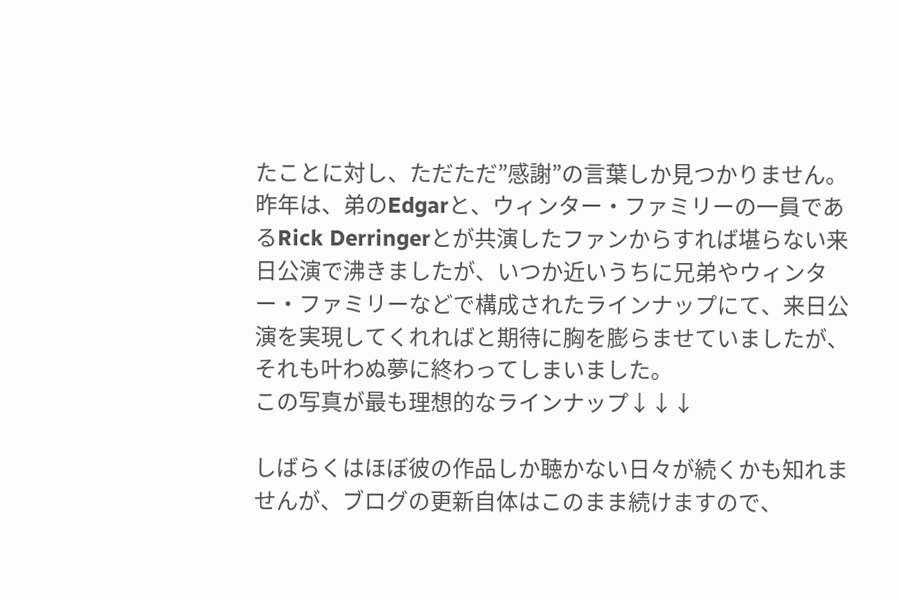たことに対し、ただただ”感謝”の言葉しか見つかりません。
昨年は、弟のEdgarと、ウィンター・ファミリーの一員であるRick Derringerとが共演したファンからすれば堪らない来日公演で沸きましたが、いつか近いうちに兄弟やウィンター・ファミリーなどで構成されたラインナップにて、来日公演を実現してくれればと期待に胸を膨らませていましたが、それも叶わぬ夢に終わってしまいました。
この写真が最も理想的なラインナップ↓↓↓

しばらくはほぼ彼の作品しか聴かない日々が続くかも知れませんが、ブログの更新自体はこのまま続けますので、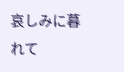哀しみに暮れて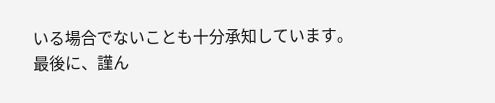いる場合でないことも十分承知しています。
最後に、謹ん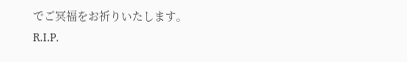でご冥福をお祈りいたします。
R.I.P.